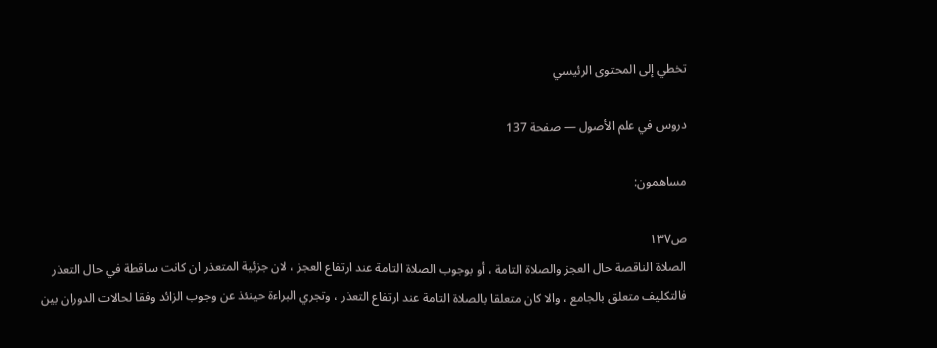تخطي إلى المحتوى الرئيسي

دروس في علم الأصول — صفحة 137

مساهمون:

ص١٣٧
الصلاة الناقصة حال العجز والصلاة التامة ، أو بوجوب الصلاة التامة عند ارتفاع العجز ، لان جزئية المتعذر ان كانت ساقطة في حال التعذر فالتكليف متعلق بالجامع ، والا كان متعلقا بالصلاة التامة عند ارتفاع التعذر ، وتجري البراءة حينئذ عن وجوب الزائد وفقا لحالات الدوران بين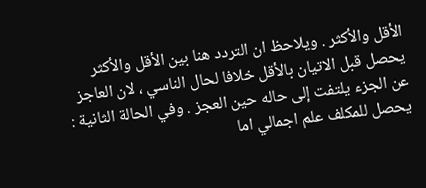الأقل والأكثر . ويلاحظ ان التردد هنا بين الأقل والأكثر يحصل قبل الاتيان بالأقل خلافا لحال الناسي ، لان العاجز عن الجزء يلتفت إلى حاله حين العجز . وفي الحالة الثانية : يحصل للمكلف علم اجمالي اما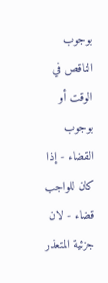بوجوب الناقص في الوقت أو بوجوب القضاء - إذا كان للواجب قضاء - لان جزئية المتعذر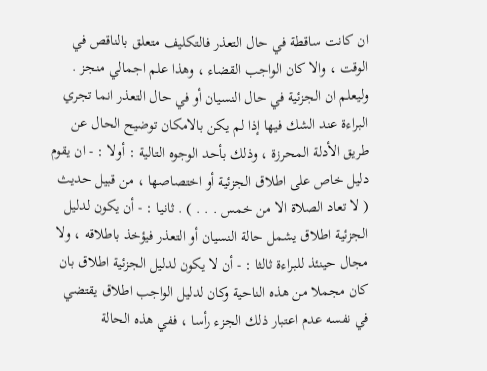ان كانت ساقطة في حال التعذر فالتكليف متعلق بالناقص في الوقت ، والا كان الواجب القضاء ، وهذا علم اجمالي منجز . وليعلم ان الجزئية في حال النسيان أو في حال التعذر انما تجري البراءة عند الشك فيها إذا لم يكن بالامكان توضيح الحال عن طريق الأدلة المحرزة ، وذلك بأحد الوجوه التالية : أولا : - ان يقوم دليل خاص على اطلاق الجزئية أو اختصاصها ، من قبيل حديث ( لا تعاد الصلاة الا من خمس . . . ) . ثانيا : - أن يكون لدليل الجزئية اطلاق يشمل حالة النسيان أو التعذر فيؤخذ باطلاقه ، ولا مجال حينئذ للبراءة ثالثا : - أن لا يكون لدليل الجزئية اطلاق بان كان مجملا من هذه الناحية وكان لدليل الواجب اطلاق يقتضي في نفسه عدم اعتبار ذلك الجزء رأسا ، ففي هذه الحالة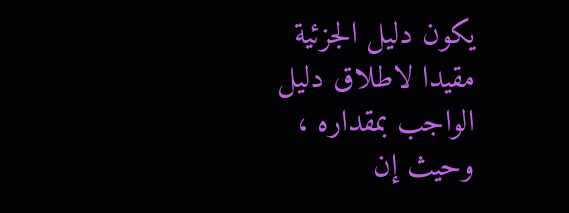يكون دليل الجزئية مقيدا لاطلاق دليل الواجب بمقداره ، وحيث إن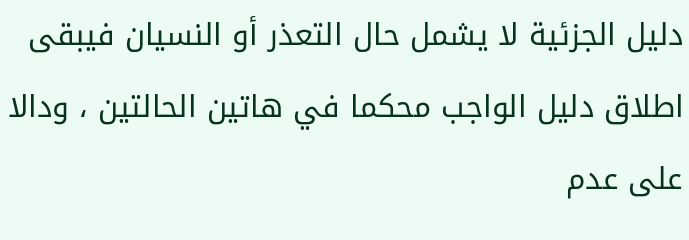دليل الجزئية لا يشمل حال التعذر أو النسيان فيبقى اطلاق دليل الواجب محكما في هاتين الحالتين ، ودالا على عدم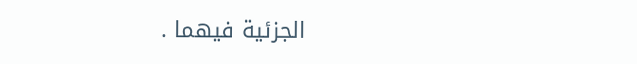الجزئية فيهما .